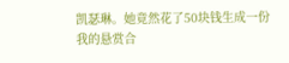凯瑟琳。她竟然花了50块钱生成一份我的悬赏合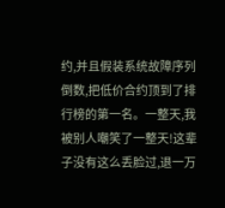约,并且假装系统故障序列倒数,把低价合约顶到了排行榜的第一名。一整天,我被别人嘲笑了一整天!这辈子没有这么丢脸过,退一万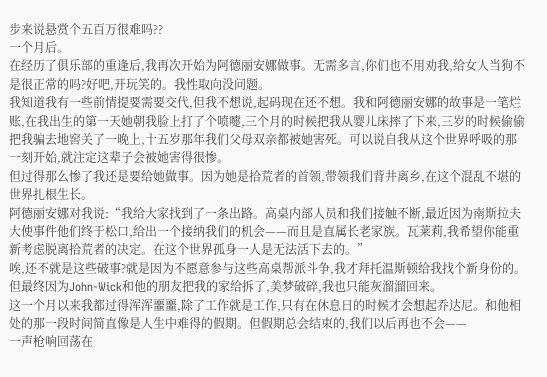步来说悬赏个五百万很难吗??
一个月后。
在经历了俱乐部的重逢后,我再次开始为阿德丽安娜做事。无需多言,你们也不用劝我,给女人当狗不是很正常的吗?好吧,开玩笑的。我性取向没问题。
我知道我有一些前情提要需要交代,但我不想说,起码现在还不想。我和阿德丽安娜的故事是一笔烂账,在我出生的第一天她朝我脸上打了个喷嚏,三个月的时候把我从婴儿床摔了下来,三岁的时候偷偷把我骗去地窖关了一晚上,十五岁那年我们父母双亲都被她害死。可以说自我从这个世界呼吸的那一刻开始,就注定这辈子会被她害得很惨。
但过得那么惨了我还是要给她做事。因为她是拾荒者的首领,带领我们背井离乡,在这个混乱不堪的世界扎根生长。
阿德丽安娜对我说:“我给大家找到了一条出路。高桌内部人员和我们接触不断,最近因为南斯拉夫大使事件他们终于松口,给出一个接纳我们的机会——而且是直属长老家族。瓦莱莉,我希望你能重新考虑脱离拾荒者的决定。在这个世界孤身一人是无法活下去的。”
唉,还不就是这些破事?就是因为不愿意参与这些高桌帮派斗争,我才拜托温斯顿给我找个新身份的。但最终因为John-Wick和他的朋友把我的家给拆了,美梦破碎,我也只能灰溜溜回来。
这一个月以来我都过得浑浑噩噩,除了工作就是工作,只有在休息日的时候才会想起乔达尼。和他相处的那一段时间简直像是人生中难得的假期。但假期总会结束的,我们以后再也不会——
一声枪响回荡在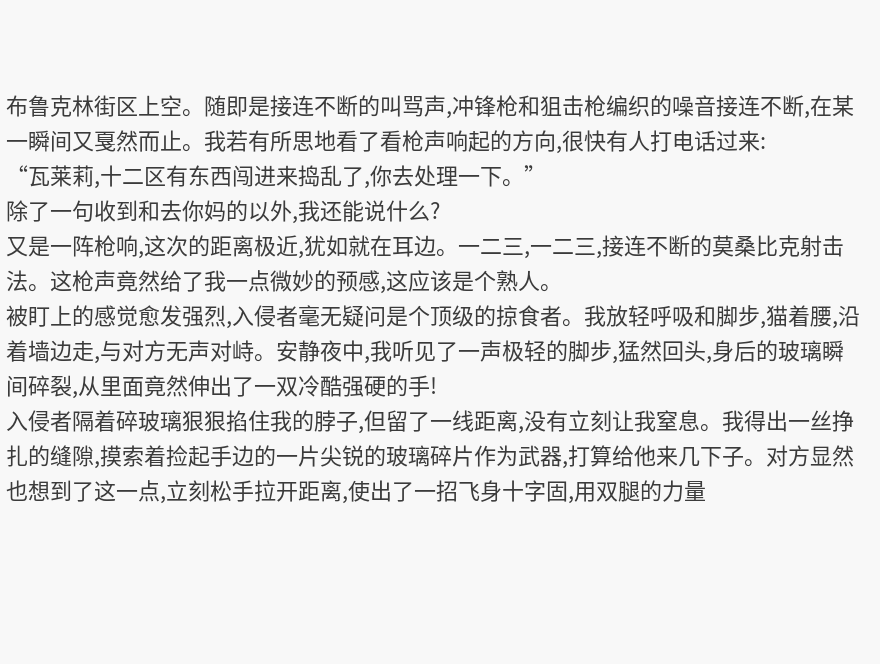布鲁克林街区上空。随即是接连不断的叫骂声,冲锋枪和狙击枪编织的噪音接连不断,在某一瞬间又戛然而止。我若有所思地看了看枪声响起的方向,很快有人打电话过来:
“瓦莱莉,十二区有东西闯进来捣乱了,你去处理一下。”
除了一句收到和去你妈的以外,我还能说什么?
又是一阵枪响,这次的距离极近,犹如就在耳边。一二三,一二三,接连不断的莫桑比克射击法。这枪声竟然给了我一点微妙的预感,这应该是个熟人。
被盯上的感觉愈发强烈,入侵者毫无疑问是个顶级的掠食者。我放轻呼吸和脚步,猫着腰,沿着墙边走,与对方无声对峙。安静夜中,我听见了一声极轻的脚步,猛然回头,身后的玻璃瞬间碎裂,从里面竟然伸出了一双冷酷强硬的手!
入侵者隔着碎玻璃狠狠掐住我的脖子,但留了一线距离,没有立刻让我窒息。我得出一丝挣扎的缝隙,摸索着捡起手边的一片尖锐的玻璃碎片作为武器,打算给他来几下子。对方显然也想到了这一点,立刻松手拉开距离,使出了一招飞身十字固,用双腿的力量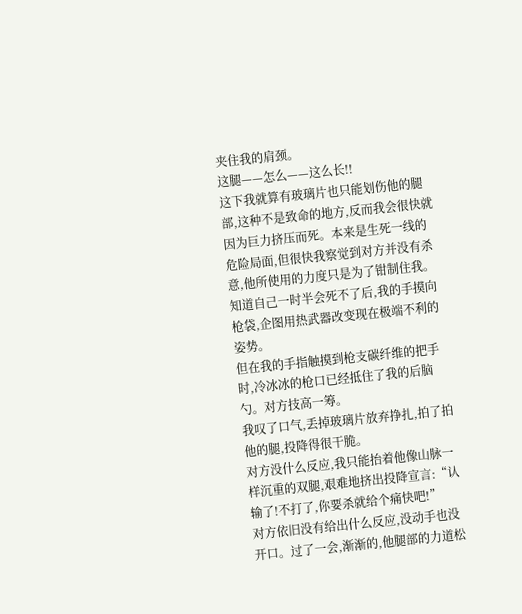夹住我的肩颈。
这腿——怎么——这么长!!
这下我就算有玻璃片也只能划伤他的腿部,这种不是致命的地方,反而我会很快就因为巨力挤压而死。本来是生死一线的危险局面,但很快我察觉到对方并没有杀意,他所使用的力度只是为了钳制住我。
知道自己一时半会死不了后,我的手摸向枪袋,企图用热武器改变现在极端不利的姿势。
但在我的手指触摸到枪支碳纤维的把手时,冷冰冰的枪口已经抵住了我的后脑勺。对方技高一筹。
我叹了口气,丢掉玻璃片放弃挣扎,拍了拍他的腿,投降得很干脆。
对方没什么反应,我只能抬着他像山脉一样沉重的双腿,艰难地挤出投降宣言:“认输了!不打了,你要杀就给个痛快吧!”
对方依旧没有给出什么反应,没动手也没开口。过了一会,渐渐的,他腿部的力道松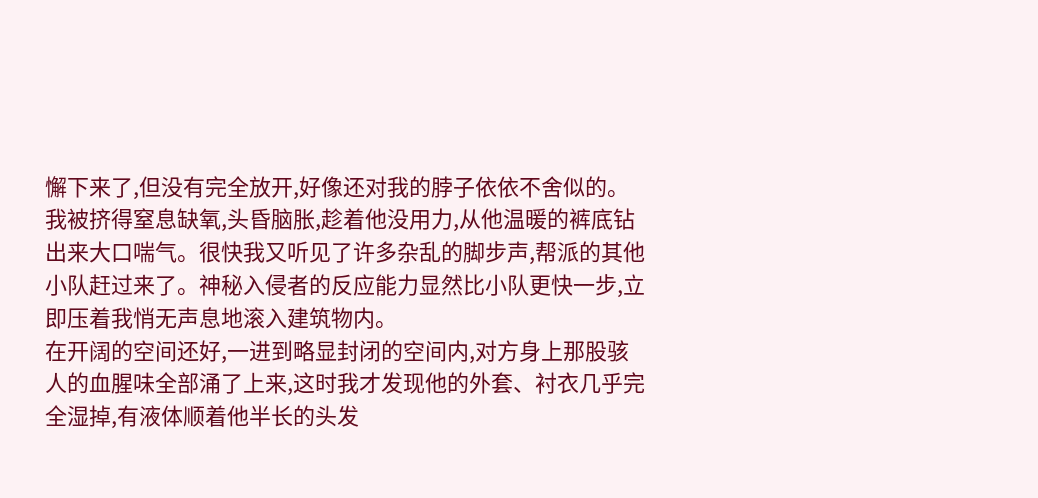懈下来了,但没有完全放开,好像还对我的脖子依依不舍似的。
我被挤得窒息缺氧,头昏脑胀,趁着他没用力,从他温暖的裤底钻出来大口喘气。很快我又听见了许多杂乱的脚步声,帮派的其他小队赶过来了。神秘入侵者的反应能力显然比小队更快一步,立即压着我悄无声息地滚入建筑物内。
在开阔的空间还好,一进到略显封闭的空间内,对方身上那股骇人的血腥味全部涌了上来,这时我才发现他的外套、衬衣几乎完全湿掉,有液体顺着他半长的头发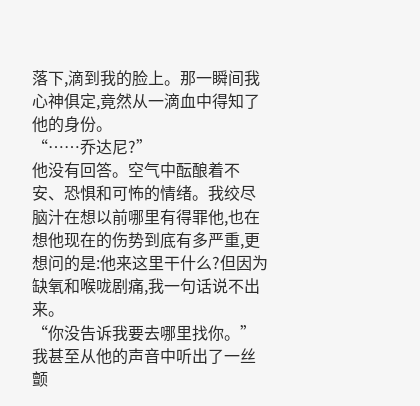落下,滴到我的脸上。那一瞬间我心神俱定,竟然从一滴血中得知了他的身份。
“……乔达尼?”
他没有回答。空气中酝酿着不安、恐惧和可怖的情绪。我绞尽脑汁在想以前哪里有得罪他,也在想他现在的伤势到底有多严重,更想问的是:他来这里干什么?但因为缺氧和喉咙剧痛,我一句话说不出来。
“你没告诉我要去哪里找你。”我甚至从他的声音中听出了一丝颤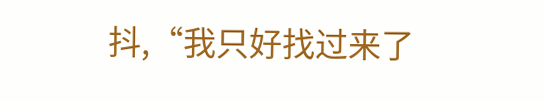抖,“我只好找过来了